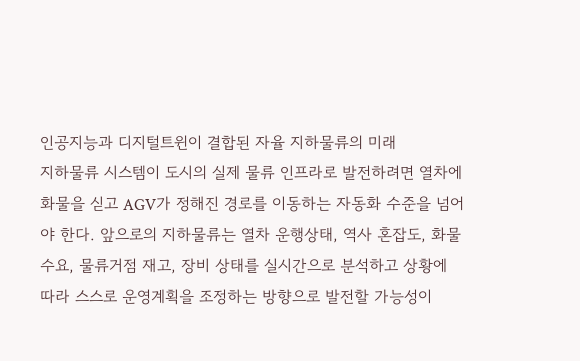인공지능과 디지털트윈이 결합된 자율 지하물류의 미래
지하물류 시스템이 도시의 실제 물류 인프라로 발전하려면 열차에 화물을 싣고 AGV가 정해진 경로를 이동하는 자동화 수준을 넘어야 한다. 앞으로의 지하물류는 열차 운행상태, 역사 혼잡도, 화물 수요, 물류거점 재고, 장비 상태를 실시간으로 분석하고 상황에 따라 스스로 운영계획을 조정하는 방향으로 발전할 가능성이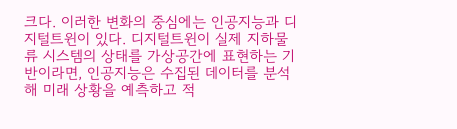크다. 이러한 변화의 중심에는 인공지능과 디지털트윈이 있다. 디지털트윈이 실제 지하물류 시스템의 상태를 가상공간에 표현하는 기반이라면, 인공지능은 수집된 데이터를 분석해 미래 상황을 예측하고 적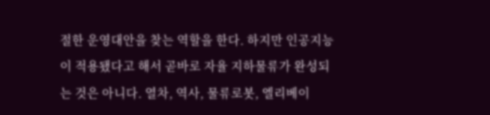절한 운영대안을 찾는 역할을 한다. 하지만 인공지능이 적용됐다고 해서 곧바로 자율 지하물류가 완성되는 것은 아니다. 열차, 역사, 물류로봇, 엘리베이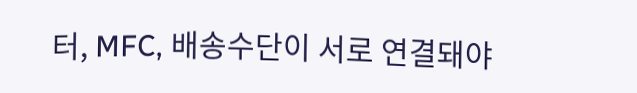터, MFC, 배송수단이 서로 연결돼야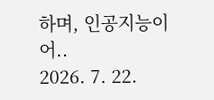하며, 인공지능이 어..
2026. 7. 22.